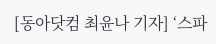[동아닷컴 최윤나 기자] ‘스파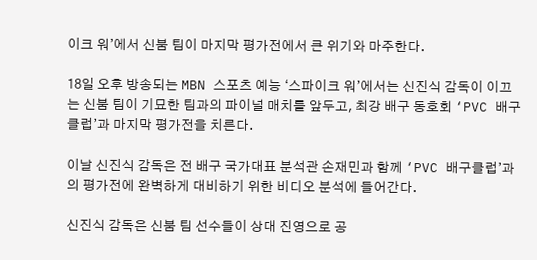이크 워’에서 신붐 팀이 마지막 평가전에서 큰 위기와 마주한다.

18일 오후 방송되는 MBN 스포츠 예능 ‘스파이크 워’에서는 신진식 감독이 이끄는 신붐 팀이 기묘한 팀과의 파이널 매치를 앞두고, 최강 배구 동호회 ‘PVC 배구클럽’과 마지막 평가전을 치른다.

이날 신진식 감독은 전 배구 국가대표 분석관 손재민과 함께 ‘PVC 배구클럽’과의 평가전에 완벽하게 대비하기 위한 비디오 분석에 들어간다.

신진식 감독은 신붐 팀 선수들이 상대 진영으로 공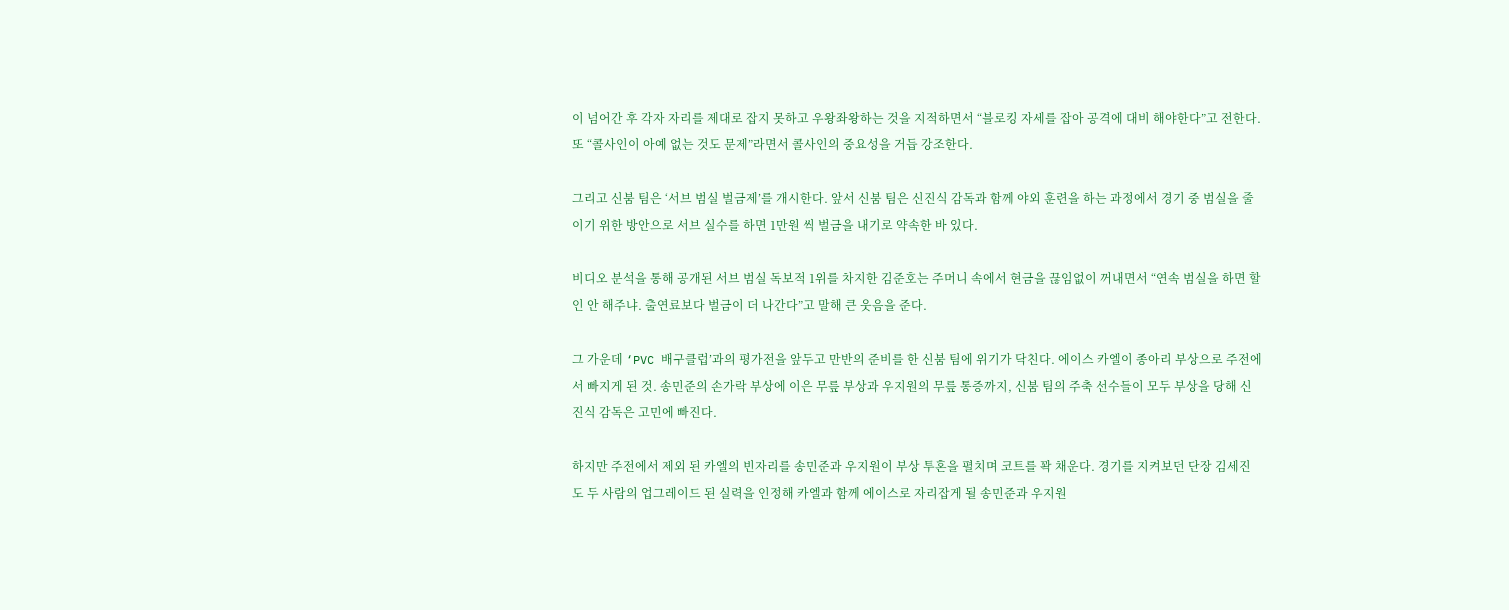이 넘어간 후 각자 자리를 제대로 잡지 못하고 우왕좌왕하는 것을 지적하면서 “블로킹 자세를 잡아 공격에 대비 해야한다”고 전한다. 또 “콜사인이 아예 없는 것도 문제”라면서 콜사인의 중요성을 거듭 강조한다.

그리고 신붐 팀은 ‘서브 범실 벌금제’를 개시한다. 앞서 신붐 팀은 신진식 감독과 함께 야외 훈련을 하는 과정에서 경기 중 범실을 줄이기 위한 방안으로 서브 실수를 하면 1만원 씩 벌금을 내기로 약속한 바 있다.

비디오 분석을 통해 공개된 서브 범실 독보적 1위를 차지한 김준호는 주머니 속에서 현금을 끊임없이 꺼내면서 “연속 범실을 하면 할인 안 해주냐. 출연료보다 벌금이 더 나간다”고 말해 큰 웃음을 준다.

그 가운데 ‘PVC 배구클럽’과의 평가전을 앞두고 만반의 준비를 한 신붐 팀에 위기가 닥친다. 에이스 카엘이 종아리 부상으로 주전에서 빠지게 된 것. 송민준의 손가락 부상에 이은 무릎 부상과 우지원의 무릎 통증까지, 신붐 팀의 주축 선수들이 모두 부상을 당해 신진식 감독은 고민에 빠진다.

하지만 주전에서 제외 된 카엘의 빈자리를 송민준과 우지원이 부상 투혼을 펼치며 코트를 꽉 채운다. 경기를 지켜보던 단장 김세진도 두 사람의 업그레이드 된 실력을 인정해 카엘과 함께 에이스로 자리잡게 될 송민준과 우지원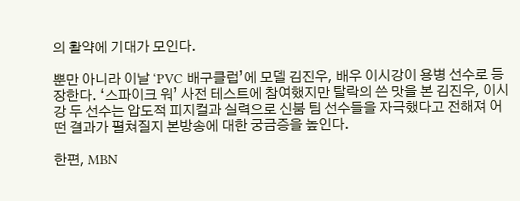의 활약에 기대가 모인다.

뿐만 아니라 이날 ‘PVC 배구클럽’에 모델 김진우, 배우 이시강이 용병 선수로 등장한다. ‘스파이크 워’ 사전 테스트에 참여했지만 탈락의 쓴 맛을 본 김진우, 이시강 두 선수는 압도적 피지컬과 실력으로 신붐 팀 선수들을 자극했다고 전해져 어떤 결과가 펼쳐질지 본방송에 대한 궁금증을 높인다.

한편, MBN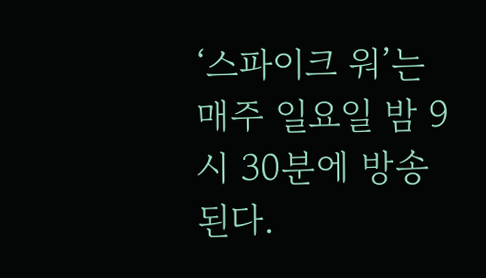‘스파이크 워’는 매주 일요일 밤 9시 30분에 방송된다.